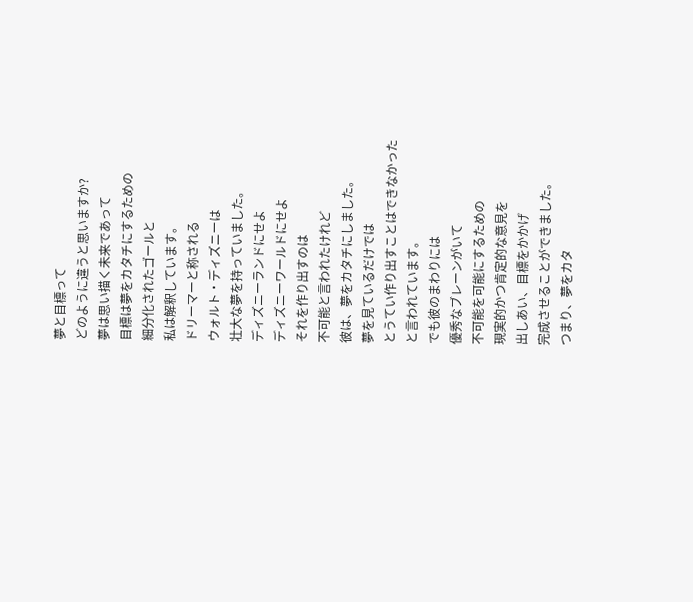夢と目標って
どのように違うと思いますか?
夢は思い描く未来であって
目標は夢をカタチにするための
細分化されたゴールと
私は解釈しています。
ドリーマーと称される
ウォルト・ディズニーは
壮大な夢を持っていました。
ディズニーランドにせよ
ディズニーワールドにせよ
それを作り出すのは
不可能と言われたけれど
彼は、夢をカタチにしました。
夢を見ているだけでは
とうてい作り出すことはできなかった
と言われています。
でも彼のまわりには
優秀なブレーンがいて
不可能を可能にするための
現実的かつ肯定的な意見を
出しあい、目標をかかげ
完成させることができました。
つまり、夢をカタ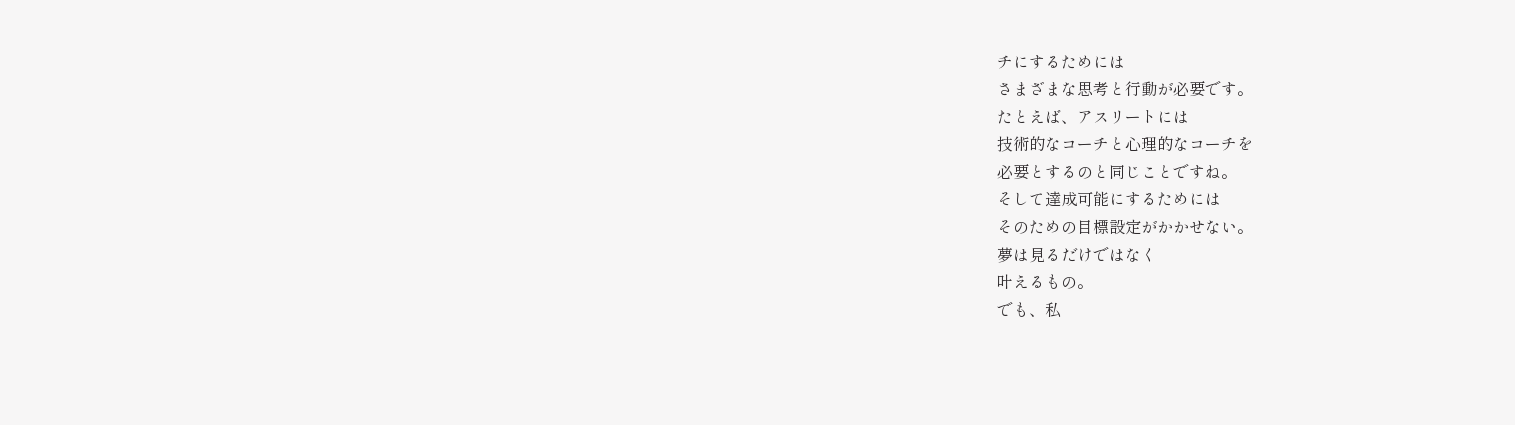チにするためには
さまざまな思考と行動が必要です。
たとえば、アスリートには
技術的なコーチと心理的なコーチを
必要とするのと同じことですね。
そして達成可能にするためには
そのための目標設定がかかせない。
夢は見るだけではなく
叶えるもの。
でも、私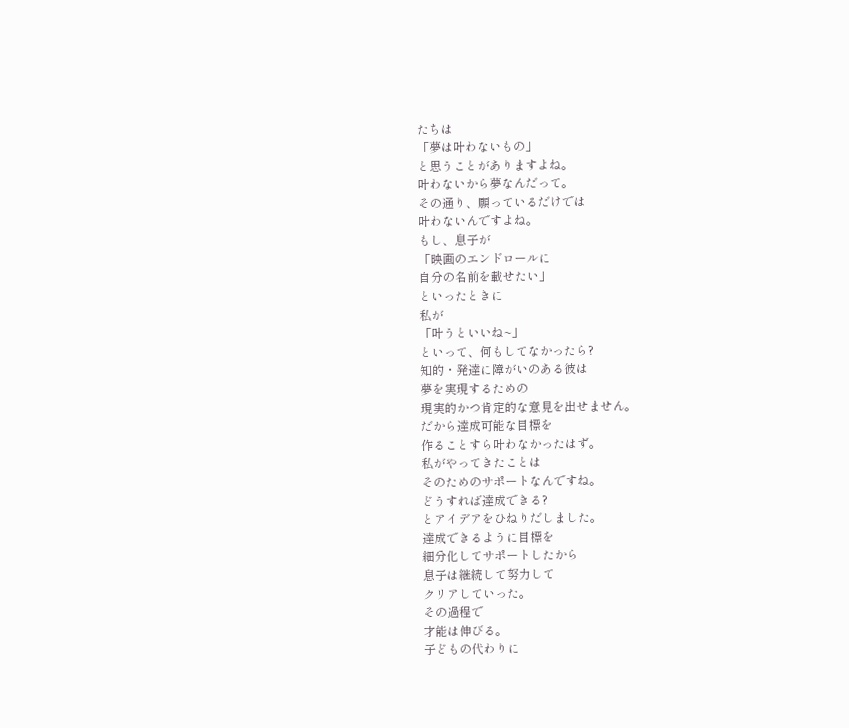たちは
「夢は叶わないもの」
と思うことがありますよね。
叶わないから夢なんだって。
その通り、願っているだけでは
叶わないんですよね。
もし、息子が
「映画のエンドロールに
自分の名前を載せたい」
といったときに
私が
「叶うといいね~」
といって、何もしてなかったら?
知的・発達に障がいのある彼は
夢を実現するための
現実的かつ肯定的な意見を出せません。
だから達成可能な目標を
作ることすら叶わなかったはず。
私がやってきたことは
そのためのサポートなんですね。
どうすれば達成できる?
とアイデアをひねりだしました。
達成できるように目標を
細分化してサポートしたから
息子は継続して努力して
クリアしていった。
その過程で
才能は伸びる。
子どもの代わりに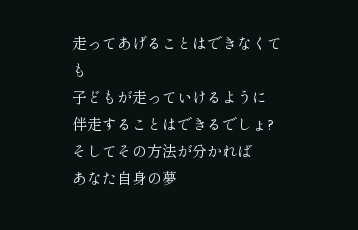走ってあげることはできなくても
子どもが走っていけるように
伴走することはできるでしょ?
そしてその方法が分かれば
あなた自身の夢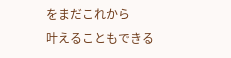をまだこれから
叶えることもできる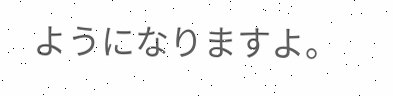ようになりますよ。